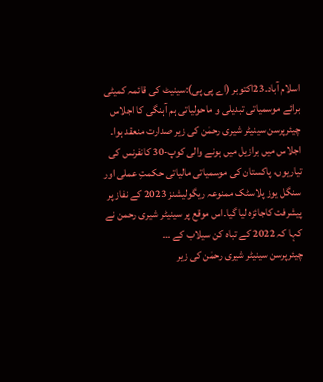اسلام آباد۔23اکتوبر (اے پی پی):سینیٹ کی قائمہ کمیٹی برائے موسمیاتی تبدیلی و ماحولیاتی ہم آہنگی کا اجلاس چیئرپرسن سینیٹر شیری رحمٰن کی زیر صدارت منعقد ہوا۔ اجلاس میں برازیل میں ہونے والی کوپ-30 کانفرنس کی تیاریوں، پاکستان کی موسمیاتی مالیاتی حکمتِ عملی اور سنگل یوز پلاسٹک ممنوعہ ریگولیشنز 2023 کے نفاز پر پیشرفت کاجائزہ لیا گیا۔اس موقع پر سینیٹر شیری رحمن نے کہا کہ 2022 کے تباہ کن سیلاب کے …
چیئرپرسن سینیٹر شیری رحمٰن کی زیر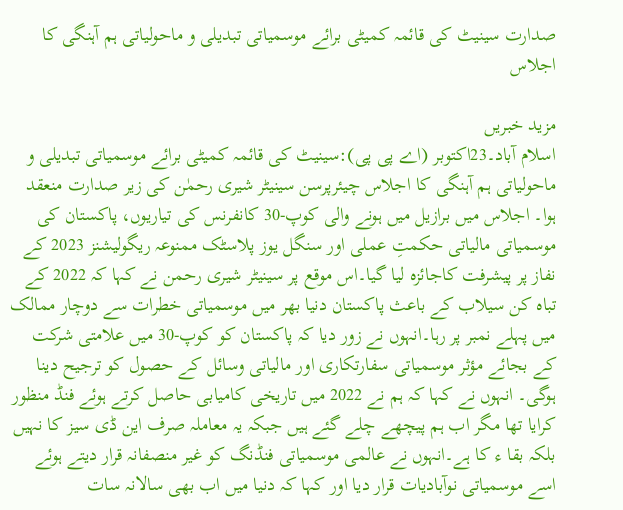صدارت سینیٹ کی قائمہ کمیٹی برائے موسمیاتی تبدیلی و ماحولیاتی ہم آہنگی کا اجلاس

مزید خبریں
اسلام آباد۔23اکتوبر (اے پی پی):سینیٹ کی قائمہ کمیٹی برائے موسمیاتی تبدیلی و ماحولیاتی ہم آہنگی کا اجلاس چیئرپرسن سینیٹر شیری رحمٰن کی زیر صدارت منعقد ہوا۔ اجلاس میں برازیل میں ہونے والی کوپ-30 کانفرنس کی تیاریوں، پاکستان کی موسمیاتی مالیاتی حکمتِ عملی اور سنگل یوز پلاسٹک ممنوعہ ریگولیشنز 2023 کے نفاز پر پیشرفت کاجائزہ لیا گیا۔اس موقع پر سینیٹر شیری رحمن نے کہا کہ 2022 کے تباہ کن سیلاب کے باعث پاکستان دنیا بھر میں موسمیاتی خطرات سے دوچار ممالک میں پہلے نمبر پر رہا۔انہوں نے زور دیا کہ پاکستان کو کوپ-30 میں علامتی شرکت کے بجائے مؤثر موسمیاتی سفارتکاری اور مالیاتی وسائل کے حصول کو ترجیح دینا ہوگی۔ انہوں نے کہا کہ ہم نے 2022 میں تاریخی کامیابی حاصل کرتے ہوئے فنڈ منظور کرایا تھا مگر اب ہم پیچھے چلے گئے ہیں جبکہ یہ معاملہ صرف این ڈی سیز کا نہیں بلکہ بقا ء کا ہے۔انہوں نے عالمی موسمیاتی فنڈنگ کو غیر منصفانہ قرار دیتے ہوئے اسے موسمیاتی نوآبادیات قرار دیا اور کہا کہ دنیا میں اب بھی سالانہ سات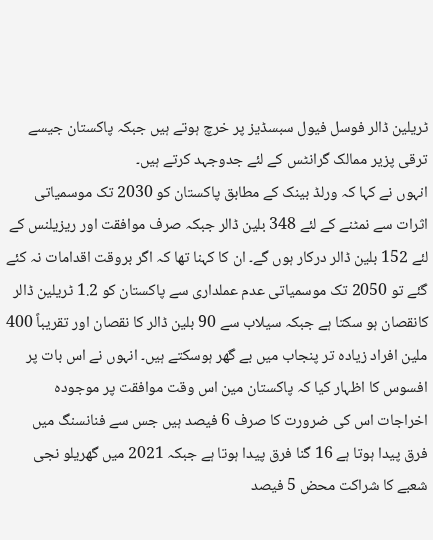ٹریلین ڈالر فوسل فیول سبسڈیز پر خرچ ہوتے ہیں جبکہ پاکستان جیسے ترقی پزیر ممالک گرانٹس کے لئے جدوجہد کرتے ہیں۔
انہوں نے کہا کہ ورلڈ بینک کے مطابق پاکستان کو 2030 تک موسمیاتی اثرات سے نمٹنے کے لئے 348 بلین ڈالر جبکہ صرف موافقت اور ریزیلنس کے لئے 152 بلین ڈالر درکار ہوں گے۔ ان کا کہنا تھا کہ اگر بروقت اقدامات نہ کئے گئے تو 2050 تک موسمیاتی عدم عملداری سے پاکستان کو 1.2 ٹریلین ڈالر کانقصان ہو سکتا ہے جبکہ سیلاب سے 90 بلین ڈالر کا نقصان اور تقریباً 400 ملین افراد زیادہ تر پنجاب میں بے گھر ہوسکتے ہیں۔ انہوں نے اس بات پر افسوس کا اظہار کیا کہ پاکستان مین اس وقت موافقت پر موجودہ اخراجات اس کی ضرورت کا صرف 6 فیصد ہیں جس سے فنانسنگ میں فرق پیدا ہوتا ہے 16 گنا فرق پیدا ہوتا ہے جبکہ 2021 میں گھریلو نجی شعبے کا شراکت محض 5 فیصد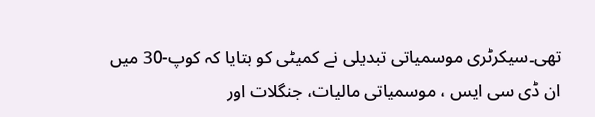تھی۔سیکرٹری موسمیاتی تبدیلی نے کمیٹی کو بتایا کہ کوپ-30 میں ان ڈی سی ایس ، موسمیاتی مالیات، جنگلات اور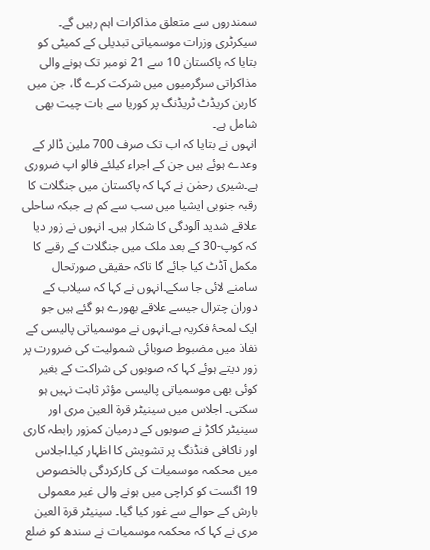سمندروں سے متعلق مذاکرات اہم رہیں گے۔ سیکرٹری وزرات موسمیاتی تبدیلی کے کمیٹی کو بتایا کہ پاکستان 10 سے 21 نومبر تک ہونے والی مذاکراتی سرگرمیوں میں شرکت کرے گا، جن میں کاربن کریڈٹ ٹریڈنگ پر کوریا سے بات چیت بھی شامل ہے۔
انہوں نے بتایا کہ اب تک صرف 700 ملین ڈالر کے وعدے ہوئے ہیں جن کے اجراء کیلئے فالو اپ ضروری ہے۔شیری رحمٰن نے کہا کہ پاکستان میں جنگلات کا رقبہ جنوبی ایشیا میں سب سے کم ہے جبکہ ساحلی علاقے شدید آلودگی کا شکار ہیں۔ انہوں نے زور دیا کہ کوپ-30 کے بعد ملک میں جنگلات کے رقبے کا مکمل آڈٹ کیا جائے گا تاکہ حقیقی صورتحال سامنے لائی جا سکے۔انہوں نے کہا کہ سیلاب کے دوران چترال جیسے علاقے بھورے ہو گئے ہیں جو ایک لمحۂ فکریہ ہے۔انہوں نے موسمیاتی پالیسی کے نفاذ میں مضبوط صوبائی شمولیت کی ضرورت پر زور دیتے ہوئے کہا کہ صوبوں کی شراکت کے بغیر کوئی بھی موسمیاتی پالیسی مؤثر ثابت نہیں ہو سکتی۔ اجلاس میں سینیٹر قرۃ العین مری اور سینیٹر کاکڑ نے صوبوں کے درمیان کمزور رابطہ کاری اور ناکافی فنڈنگ پر تشویش کا اظہار کیا۔اجلاس میں محکمہ موسمیات کی کارکردگی بالخصوص 19 اگست کو کراچی میں ہونے والی غیر معمولی بارش کے حوالے سے غور کیا گیا۔ سینیٹر قرۃ العین مری نے کہا کہ محکمہ موسمیات نے سندھ کو ضلع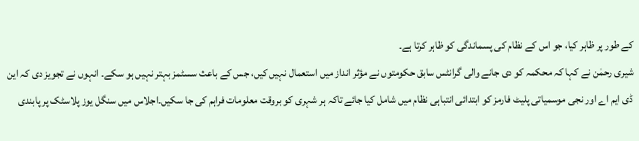کے طور پر ظاہر کیا، جو اس کے نظام کی پسماندگی کو ظاہر کرتا ہے۔
شیری رحمٰن نے کہا کہ محکمہ کو دی جانے والی گرانٹس سابق حکومتوں نے مؤثر انداز میں استعمال نہیں کیں، جس کے باعث سسٹمز بہتر نہیں ہو سکے۔ انہوں نے تجویز دی کہ این ڈی ایم اے اور نجی موسمیاتی پلیٹ فارمز کو ابتدائی انتباہی نظام میں شامل کیا جائے تاکہ ہر شہری کو بروقت معلومات فراہم کی جا سکیں۔اجلاس میں سنگل یوز پلاسٹک پر پابندی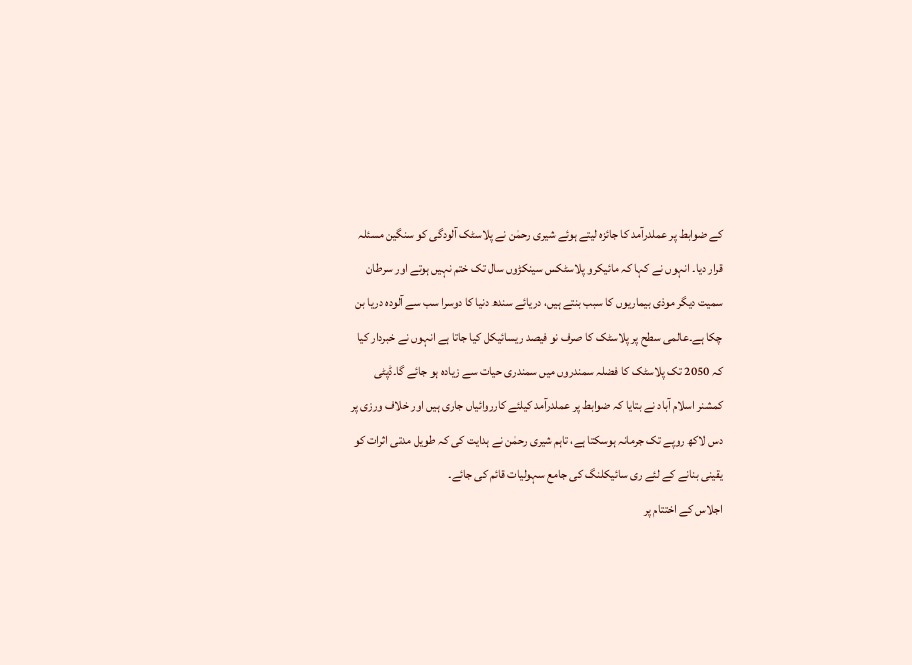کے ضوابط پر عملدرآمد کا جائزہ لیتے ہوئے شیری رحمٰن نے پلاسٹک آلودگی کو سنگین مسئلہ قرار دیا۔ انہوں نے کہا کہ مائیکرو پلاسٹکس سینکڑوں سال تک ختم نہیں ہوتے اور سرطان سمیت دیگر موذی بیماریوں کا سبب بنتے ہیں، دریائے سندھ دنیا کا دوسرا سب سے آلودہ دریا بن چکا ہے۔عالمی سطح پر پلاسٹک کا صرف نو فیصد ریسائیکل کیا جاتا ہے انہوں نے خبردار کیا کہ 2050 تک پلاسٹک کا فضلہ سمندروں میں سمندری حیات سے زیادہ ہو جائے گا۔ڈپٹی کمشنر اسلام آباد نے بتایا کہ ضوابط پر عملدرآمد کیلئے کارروائیاں جاری ہیں اور خلاف ورزی پر دس لاکھ روپے تک جرمانہ ہوسکتا ہے، تاہم شیری رحمٰن نے ہدایت کی کہ طویل مدتی اثرات کو یقینی بنانے کے لئے ری سائیکلنگ کی جامع سہولیات قائم کی جائے۔
اجلاس کے اختتام پر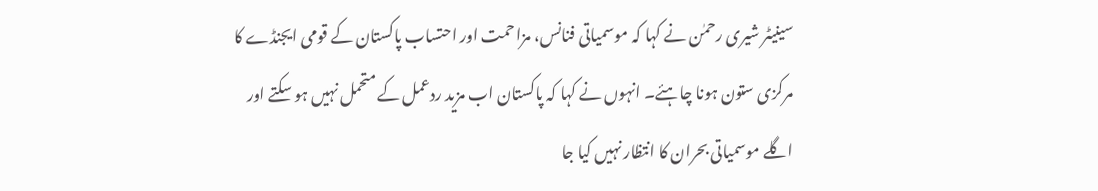سینیٹر شیری رحمٰن نے کہا کہ موسمیاتی فنانس، مزاحمت اور احتساب پاکستان کے قومی ایجنڈے کا مرکزی ستون ہونا چاہئے۔ انہوں نے کہا کہ پاکستان اب مزید ردعمل کے متحمل نہیں ہو سکتے اور اگلے موسمیاتی بحران کا انتظار نہیں کیا جا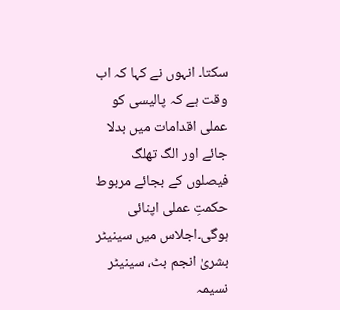سکتا۔ انہوں نے کہا کہ اب وقت ہے کہ پالیسی کو عملی اقدامات میں بدلا جائے اور الگ تھلگ فیصلوں کے بجائے مربوط حکمتِ عملی اپنائی ہوگی۔اجلاس میں سینیٹر بشریٰ انجم بٹ، سینیٹر نسیمہ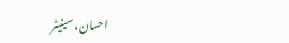احسان، سینیٹر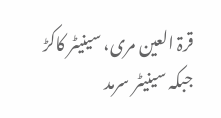قرۃ العین مری، سینیٹر کاکڑ جبکہ سینیٹر سرمد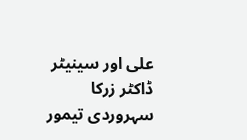علی اور سینیٹر ڈاکٹر زرکا سہروردی تیمور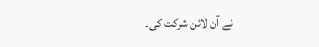نے آن لائن شرکت کی۔